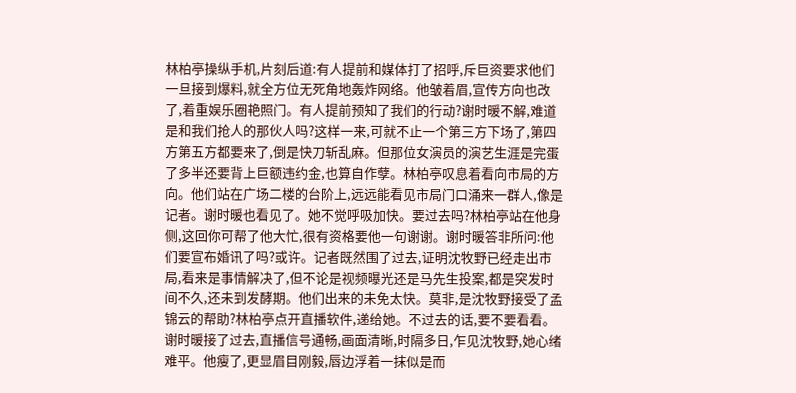林柏亭操纵手机,片刻后道:有人提前和媒体打了招呼,斥巨资要求他们一旦接到爆料,就全方位无死角地轰炸网络。他皱着眉,宣传方向也改了,着重娱乐圈艳照门。有人提前预知了我们的行动?谢时暖不解,难道是和我们抢人的那伙人吗?这样一来,可就不止一个第三方下场了,第四方第五方都要来了,倒是快刀斩乱麻。但那位女演员的演艺生涯是完蛋了多半还要背上巨额违约金,也算自作孽。林柏亭叹息着看向市局的方向。他们站在广场二楼的台阶上,远远能看见市局门口涌来一群人,像是记者。谢时暖也看见了。她不觉呼吸加快。要过去吗?林柏亭站在他身侧,这回你可帮了他大忙,很有资格要他一句谢谢。谢时暖答非所问:他们要宣布婚讯了吗?或许。记者既然围了过去,证明沈牧野已经走出市局,看来是事情解决了,但不论是视频曝光还是马先生投案,都是突发时间不久,还未到发酵期。他们出来的未免太快。莫非,是沈牧野接受了孟锦云的帮助?林柏亭点开直播软件,递给她。不过去的话,要不要看看。谢时暖接了过去,直播信号通畅,画面清晰,时隔多日,乍见沈牧野,她心绪难平。他瘦了,更显眉目刚毅,唇边浮着一抹似是而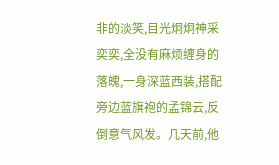非的淡笑,目光炯炯神采奕奕,全没有麻烦缠身的落魄,一身深蓝西装,搭配旁边蓝旗袍的孟锦云,反倒意气风发。几天前,他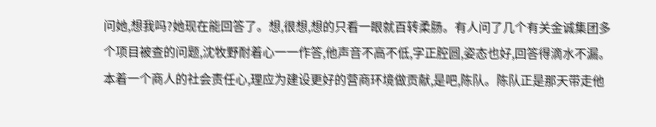问她,想我吗?她现在能回答了。想,很想,想的只看一眼就百转柔肠。有人问了几个有关金诚集团多个项目被查的问题,沈牧野耐着心一一作答,他声音不高不低,字正腔圆,姿态也好,回答得滴水不漏。本着一个商人的社会责任心,理应为建设更好的营商环境做贡献,是吧,陈队。陈队正是那天带走他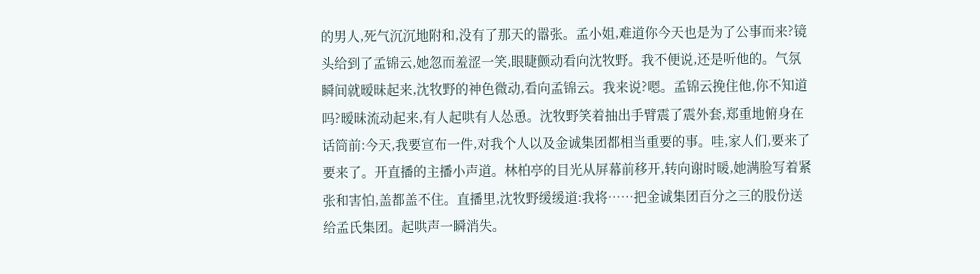的男人,死气沉沉地附和,没有了那天的嚣张。孟小姐,难道你今天也是为了公事而来?镜头给到了孟锦云,她忽而羞涩一笑,眼睫颤动看向沈牧野。我不便说,还是听他的。气氛瞬间就暧昧起来,沈牧野的神色微动,看向孟锦云。我来说?嗯。孟锦云挽住他,你不知道吗?暧昧流动起来,有人起哄有人怂恿。沈牧野笑着抽出手臂震了震外套,郑重地俯身在话筒前:今天,我要宣布一件,对我个人以及金诚集团都相当重要的事。哇,家人们,要来了要来了。开直播的主播小声道。林柏亭的目光从屏幕前移开,转向谢时暖,她满脸写着紧张和害怕,盖都盖不住。直播里,沈牧野缓缓道:我将……把金诚集团百分之三的股份送给孟氏集团。起哄声一瞬消失。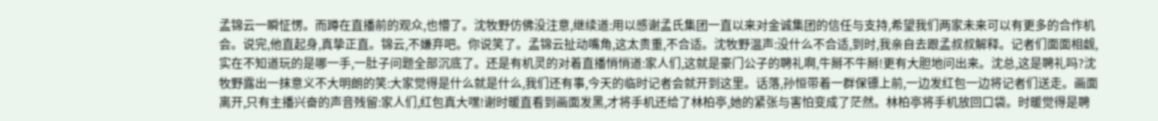孟锦云一瞬怔愣。而蹲在直播前的观众,也懵了。沈牧野仿佛没注意,继续道:用以感谢孟氏集团一直以来对金诚集团的信任与支持,希望我们两家未来可以有更多的合作机会。说完,他直起身,真挚正直。锦云,不嫌弃吧。你说笑了。孟锦云扯动嘴角,这太贵重,不合适。沈牧野温声:没什么不合适,到时,我亲自去跟孟叔叔解释。记者们面面相觑,实在不知道玩的是哪一手,一肚子问题全部沉底了。还是有机灵的对着直播悄悄道:家人们,这就是豪门公子的聘礼啊,牛掰不牛掰!更有大胆地问出来。沈总,这是聘礼吗?沈牧野露出一抹意义不大明朗的笑:大家觉得是什么就是什么,我们还有事,今天的临时记者会就开到这里。话落,孙恒带着一群保镖上前,一边发红包一边将记者们送走。画面离开,只有主播兴奋的声音残留:家人们,红包真大嘿!谢时暖直看到画面发黑,才将手机还给了林柏亭,她的紧张与害怕变成了茫然。林柏亭将手机放回口袋。时暖觉得是聘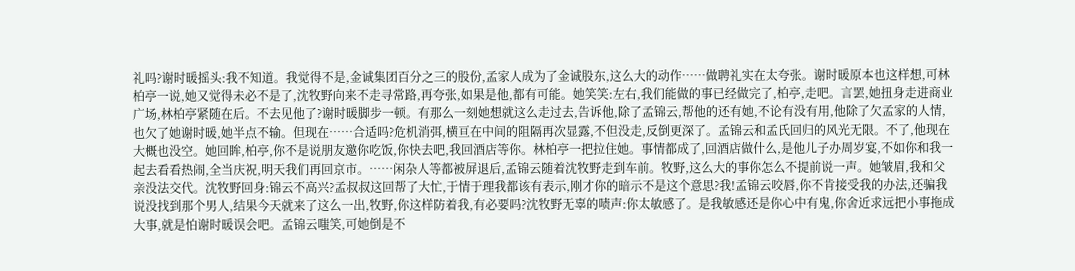礼吗?谢时暖摇头:我不知道。我觉得不是,金诚集团百分之三的股份,孟家人成为了金诚股东,这么大的动作……做聘礼实在太夸张。谢时暖原本也这样想,可林柏亭一说,她又觉得未必不是了,沈牧野向来不走寻常路,再夸张,如果是他,都有可能。她笑笑:左右,我们能做的事已经做完了,柏亭,走吧。言罢,她扭身走进商业广场,林柏亭紧随在后。不去见他了?谢时暖脚步一顿。有那么一刻她想就这么走过去,告诉他,除了孟锦云,帮他的还有她,不论有没有用,他除了欠孟家的人情,也欠了她谢时暖,她半点不输。但现在……合适吗?危机消弭,横亘在中间的阻隔再次显露,不但没走,反倒更深了。孟锦云和孟氏回归的风光无限。不了,他现在大概也没空。她回眸,柏亭,你不是说朋友邀你吃饭,你快去吧,我回酒店等你。林柏亭一把拉住她。事情都成了,回酒店做什么,是他儿子办周岁宴,不如你和我一起去看看热闹,全当庆祝,明天我们再回京市。……闲杂人等都被屏退后,孟锦云随着沈牧野走到车前。牧野,这么大的事你怎么不提前说一声。她皱眉,我和父亲没法交代。沈牧野回身:锦云不高兴?孟叔叔这回帮了大忙,于情于理我都该有表示,刚才你的暗示不是这个意思?我!孟锦云咬唇,你不肯接受我的办法,还骗我说没找到那个男人,结果今天就来了这么一出,牧野,你这样防着我,有必要吗?沈牧野无辜的啧声:你太敏感了。是我敏感还是你心中有鬼,你舍近求远把小事拖成大事,就是怕谢时暖误会吧。孟锦云嗤笑,可她倒是不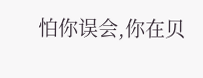怕你误会,你在贝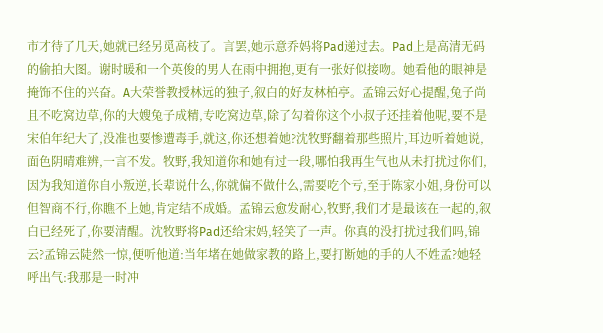市才待了几天,她就已经另觅高枝了。言罢,她示意乔妈将Pad递过去。Pad上是高清无码的偷拍大图。谢时暖和一个英俊的男人在雨中拥抱,更有一张好似接吻。她看他的眼神是掩饰不住的兴奋。A大荣誉教授林远的独子,叙白的好友林柏亭。孟锦云好心提醒,兔子尚且不吃窝边草,你的大嫂兔子成精,专吃窝边草,除了勾着你这个小叔子还挂着他呢,要不是宋伯年纪大了,没准也要惨遭毒手,就这,你还想着她?沈牧野翻着那些照片,耳边听着她说,面色阴晴难辨,一言不发。牧野,我知道你和她有过一段,哪怕我再生气也从未打扰过你们,因为我知道你自小叛逆,长辈说什么,你就偏不做什么,需要吃个亏,至于陈家小姐,身份可以但智商不行,你瞧不上她,肯定结不成婚。孟锦云愈发耐心,牧野,我们才是最该在一起的,叙白已经死了,你要清醒。沈牧野将Pad还给宋妈,轻笑了一声。你真的没打扰过我们吗,锦云?孟锦云陡然一惊,便听他道:当年堵在她做家教的路上,要打断她的手的人不姓孟?她轻呼出气:我那是一时冲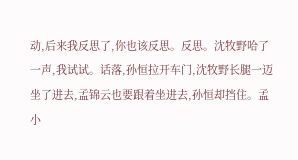动,后来我反思了,你也该反思。反思。沈牧野哈了一声,我试试。话落,孙恒拉开车门,沈牧野长腿一迈坐了进去,孟锦云也要跟着坐进去,孙恒却挡住。孟小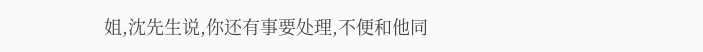姐,沈先生说,你还有事要处理,不便和他同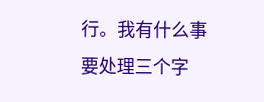行。我有什么事要处理三个字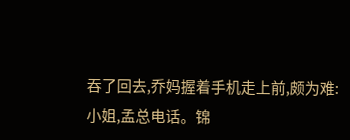吞了回去,乔妈握着手机走上前,颇为难:小姐,孟总电话。锦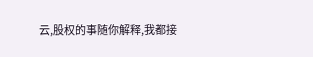云,股权的事随你解释,我都接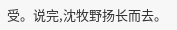受。说完,沈牧野扬长而去。